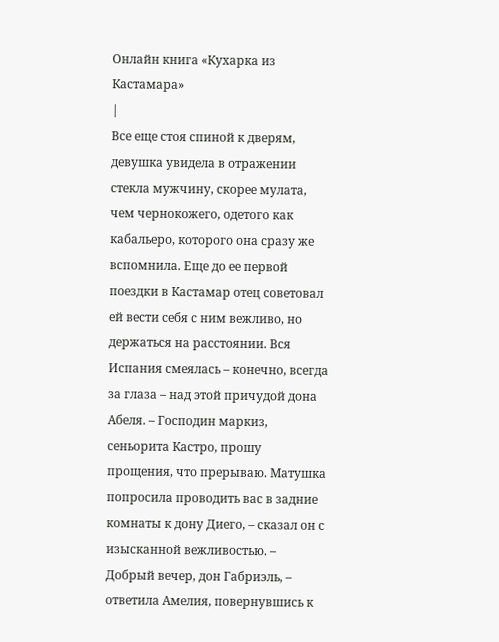Онлайн книга «Кухарка из Кастамара»
|
Все еще стоя спиной к дверям, девушка увидела в отражении стекла мужчину, скорее мулата, чем чернокожего, одетого как кабальеро, которого она сразу же вспомнила. Еще до ее первой поездки в Кастамар отец советовал ей вести себя с ним вежливо, но держаться на расстоянии. Вся Испания смеялась – конечно, всегда за глаза – над этой причудой дона Абеля. – Господин маркиз, сеньорита Кастро, прошу прощения, что прерываю. Матушка попросила проводить вас в задние комнаты к дону Диего, – сказал он с изысканной вежливостью. – Добрый вечер, дон Габриэль, – ответила Амелия, повернувшись к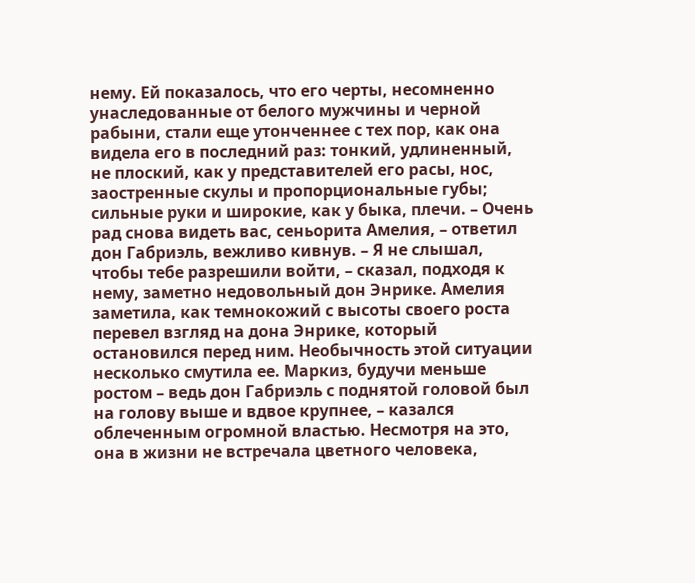нему. Ей показалось, что его черты, несомненно унаследованные от белого мужчины и черной рабыни, стали еще утонченнее с тех пор, как она видела его в последний раз: тонкий, удлиненный, не плоский, как у представителей его расы, нос, заостренные скулы и пропорциональные губы; сильные руки и широкие, как у быка, плечи. – Очень рад снова видеть вас, сеньорита Амелия, – ответил дон Габриэль, вежливо кивнув. – Я не слышал, чтобы тебе разрешили войти, – сказал, подходя к нему, заметно недовольный дон Энрике. Амелия заметила, как темнокожий с высоты своего роста перевел взгляд на дона Энрике, который остановился перед ним. Необычность этой ситуации несколько смутила ее. Маркиз, будучи меньше ростом – ведь дон Габриэль с поднятой головой был на голову выше и вдвое крупнее, – казался облеченным огромной властью. Несмотря на это, она в жизни не встречала цветного человека,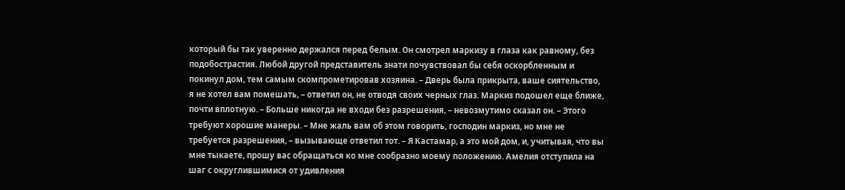который бы так уверенно держался перед белым. Он смотрел маркизу в глаза как равному, без подобострастия. Любой другой представитель знати почувствовал бы себя оскорбленным и покинул дом, тем самым скомпрометировав хозяина. – Дверь была прикрыта, ваше сиятельство, я не хотел вам помешать, – ответил он, не отводя своих черных глаз. Маркиз подошел еще ближе, почти вплотную. – Больше никогда не входи без разрешения, – невозмутимо сказал он. – Этого требуют хорошие манеры. – Мне жаль вам об этом говорить, господин маркиз, но мне не требуется разрешения, – вызывающе ответил тот. – Я Кастамар, а это мой дом, и, учитывая, что вы мне тыкаете, прошу вас обращаться ко мне сообразно моему положению. Амелия отступила на шаг с округлившимися от удивления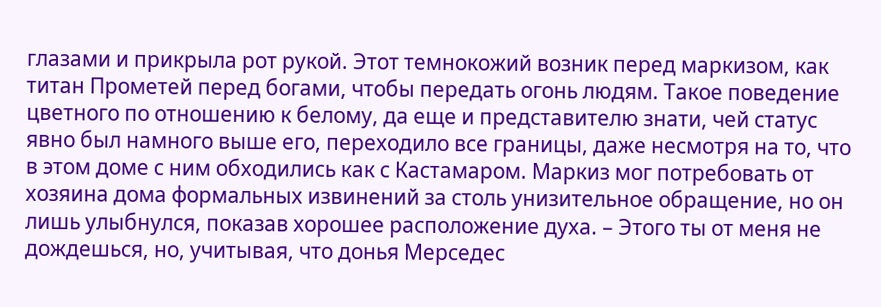глазами и прикрыла рот рукой. Этот темнокожий возник перед маркизом, как титан Прометей перед богами, чтобы передать огонь людям. Такое поведение цветного по отношению к белому, да еще и представителю знати, чей статус явно был намного выше его, переходило все границы, даже несмотря на то, что в этом доме с ним обходились как с Кастамаром. Маркиз мог потребовать от хозяина дома формальных извинений за столь унизительное обращение, но он лишь улыбнулся, показав хорошее расположение духа. – Этого ты от меня не дождешься, но, учитывая, что донья Мерседес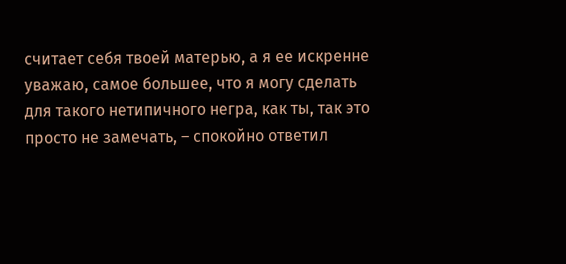считает себя твоей матерью, а я ее искренне уважаю, самое большее, что я могу сделать для такого нетипичного негра, как ты, так это просто не замечать, – спокойно ответил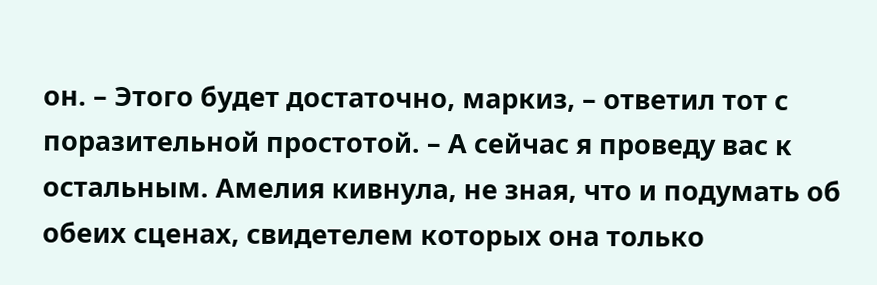он. – Этого будет достаточно, маркиз, – ответил тот с поразительной простотой. – А сейчас я проведу вас к остальным. Амелия кивнула, не зная, что и подумать об обеих сценах, свидетелем которых она только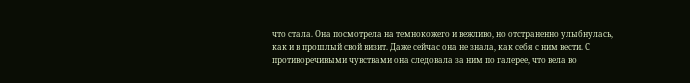что стала. Она посмотрела на темнокожего и вежливо, но отстраненно улыбнулась, как и в прошлый свой визит. Даже сейчас она не знала, как себя с ним вести. С противоречивыми чувствами она следовала за ним по галерее, что вела во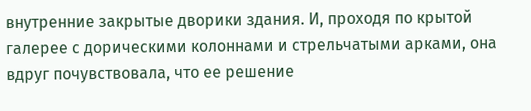внутренние закрытые дворики здания. И, проходя по крытой галерее с дорическими колоннами и стрельчатыми арками, она вдруг почувствовала, что ее решение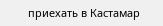приехать в Кастамар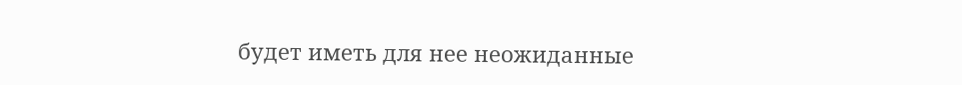будет иметь для нее неожиданные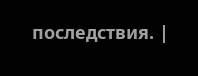последствия. |